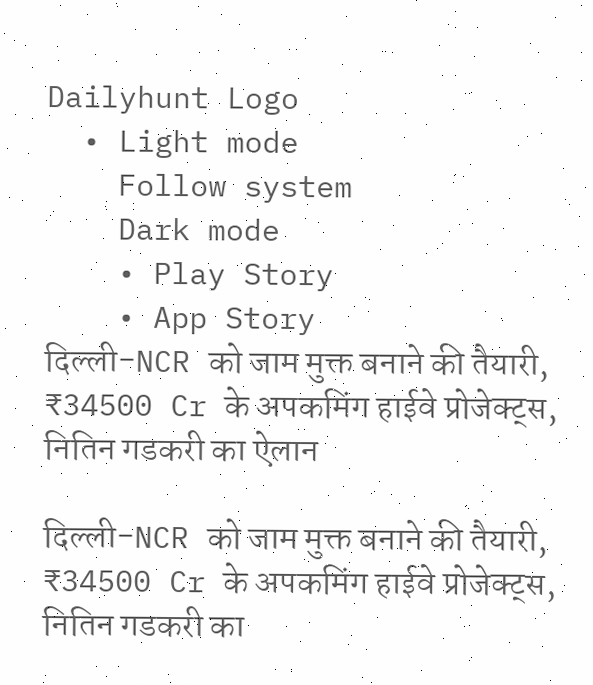Dailyhunt Logo
  • Light mode
    Follow system
    Dark mode
    • Play Story
    • App Story
दिल्ली-NCR को जाम मुक्त बनाने की तैयारी, ₹34500 Cr के अपकमिंग हाईवे प्रोजेक्ट्स, नितिन गडकरी का ऐलान

दिल्ली-NCR को जाम मुक्त बनाने की तैयारी, ₹34500 Cr के अपकमिंग हाईवे प्रोजेक्ट्स, नितिन गडकरी का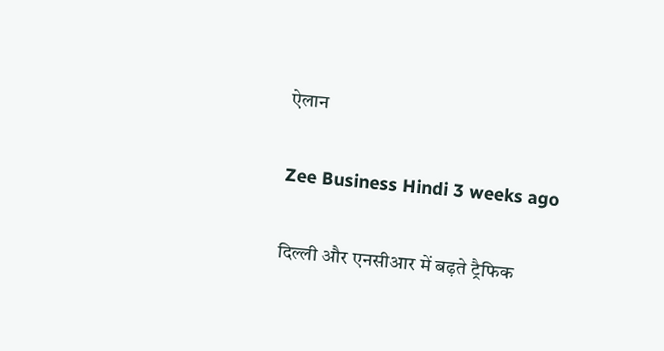ऐलान

Zee Business Hindi 3 weeks ago

दिल्ली और एनसीआर में बढ़ते ट्रैफिक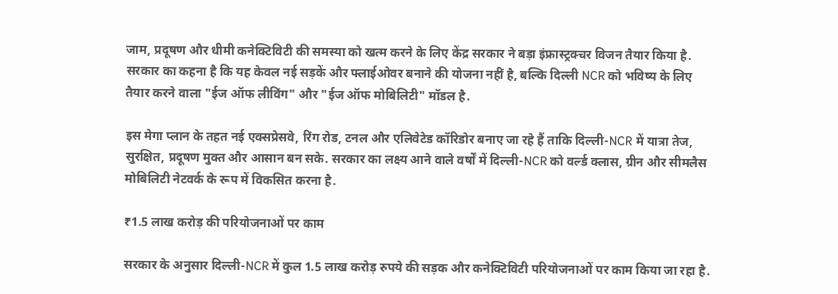जाम, प्रदूषण और धीमी कनेक्टिविटी की समस्या को खत्म करने के लिए केंद्र सरकार ने बड़ा इंफ्रास्ट्रक्चर विजन तैयार किया है. सरकार का कहना है कि यह केवल नई सड़कें और फ्लाईओवर बनाने की योजना नहीं है, बल्कि दिल्ली NCR को भविष्य के लिए तैयार करने वाला "ईज ऑफ लीविंग" और "ईज ऑफ मोबिलिटी" मॉडल है.

इस मेगा प्लान के तहत नई एक्सप्रेसवे, रिंग रोड, टनल और एलिवेटेड कॉरिडोर बनाए जा रहे हैं ताकि दिल्ली-NCR में यात्रा तेज, सुरक्षित, प्रदूषण मुक्त और आसान बन सके. सरकार का लक्ष्य आने वाले वर्षों में दिल्ली-NCR को वर्ल्ड क्लास, ग्रीन और सीमलैस मोबिलिटी नेटवर्क के रूप में विकसित करना है.

₹1.5 लाख करोड़ की परियोजनाओं पर काम

सरकार के अनुसार दिल्ली-NCR में कुल 1.5 लाख करोड़ रुपये की सड़क और कनेक्टिविटी परियोजनाओं पर काम किया जा रहा है.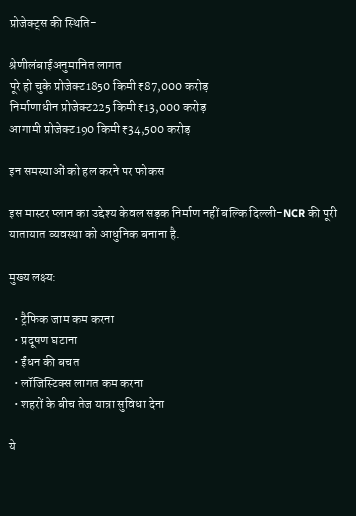प्रोजेक्ट्स की स्थिति-

श्रेणीलंबाईअनुमानित लागत
पूरे हो चुके प्रोजेक्ट1850 किमी₹87,000 करोड़
निर्माणाधीन प्रोजेक्ट225 किमी₹13,000 करोड़
आगामी प्रोजेक्ट190 किमी₹34,500 करोड़

इन समस्याओं को हल करने पर फोकस

इस मास्टर प्लान का उद्देश्य केवल सड़क निर्माण नहीं बल्कि दिल्ली-NCR की पूरी यातायात व्यवस्था को आधुनिक बनाना है.

मुख्य लक्ष्य:

  • ट्रैफिक जाम कम करना
  • प्रदूषण घटाना
  • ईंधन की बचत
  • लॉजिस्टिक्स लागत कम करना
  • शहरों के बीच तेज यात्रा सुविधा देना

ये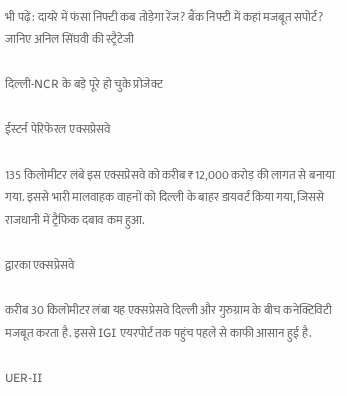भी पढ़ें: दायरे में फंसा निफ्टी कब तोड़ेगा रेंज? बैंक निफ्टी में कहां मजबूत सपोर्ट? जानिए अनिल सिंघवी की स्ट्रैटेजी

दिल्ली-NCR के बड़े पूरे हो चुके प्रोजेक्ट

ईस्टर्न पेरिफेरल एक्सप्रेसवे

135 किलोमीटर लंबे इस एक्सप्रेसवे को करीब ₹12,000 करोड़ की लागत से बनाया गया. इससे भारी मालवाहक वाहनों को दिल्ली के बाहर डायवर्ट किया गया, जिससे राजधानी में ट्रैफिक दबाव कम हुआ.

द्वारका एक्सप्रेसवे

करीब 30 किलोमीटर लंबा यह एक्सप्रेसवे दिल्ली और गुरुग्राम के बीच कनेक्टिविटी मजबूत करता है. इससे IGI एयरपोर्ट तक पहुंच पहले से काफी आसान हुई है.

UER-II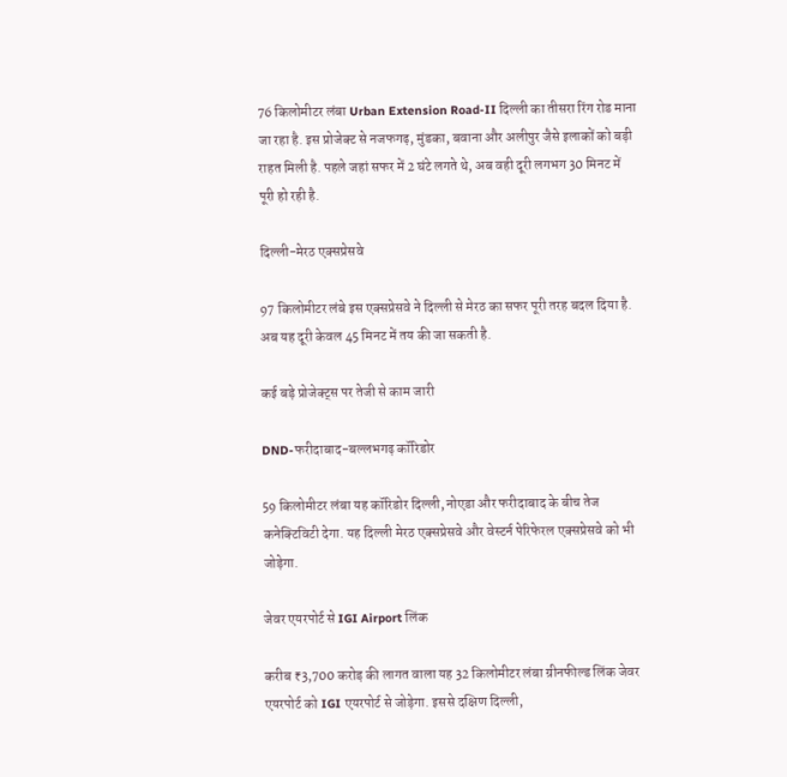76 किलोमीटर लंबा Urban Extension Road-II दिल्ली का तीसरा रिंग रोड माना जा रहा है. इस प्रोजेक्ट से नजफगढ़, मुंडका, बवाना और अलीपुर जैसे इलाकों को बड़ी राहत मिली है. पहले जहां सफर में 2 घंटे लगते थे, अब वही दूरी लगभग 30 मिनट में पूरी हो रही है.

दिल्ली-मेरठ एक्सप्रेसवे

97 किलोमीटर लंबे इस एक्सप्रेसवे ने दिल्ली से मेरठ का सफर पूरी तरह बदल दिया है. अब यह दूरी केवल 45 मिनट में तय की जा सकती है.

कई बड़े प्रोजेक्ट्स पर तेजी से काम जारी

DND-फरीदाबाद-बल्लभगढ़ कॉरिडोर

59 किलोमीटर लंबा यह कॉरिडोर दिल्ली, नोएडा और फरीदाबाद के बीच तेज कनेक्टिविटी देगा. यह दिल्ली मेरठ एक्सप्रेसवे और वेस्टर्न पेरिफेरल एक्सप्रेसवे को भी जोड़ेगा.

जेवर एयरपोर्ट से IGI Airport लिंक

करीब ₹3,700 करोड़ की लागत वाला यह 32 किलोमीटर लंबा ग्रीनफील्ड लिंक जेवर एयरपोर्ट को IGI एयरपोर्ट से जोड़ेगा. इससे दक्षिण दिल्ली,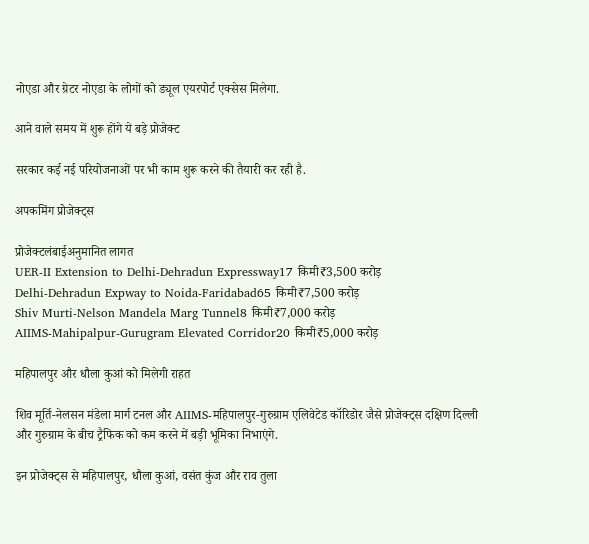नोएडा और ग्रेटर नोएडा के लोगों को ड्यूल एयरपोर्ट एक्सेस मिलेगा.

आने वाले समय में शुरू होंगे ये बड़े प्रोजेक्ट

सरकार कई नई परियोजनाओं पर भी काम शुरू करने की तैयारी कर रही है.

अपकमिंग प्रोजेक्ट्स

प्रोजेक्टलंबाईअनुमानित लागत
UER-II Extension to Delhi-Dehradun Expressway17 किमी₹3,500 करोड़
Delhi-Dehradun Expway to Noida-Faridabad65 किमी₹7,500 करोड़
Shiv Murti-Nelson Mandela Marg Tunnel8 किमी₹7,000 करोड़
AIIMS-Mahipalpur-Gurugram Elevated Corridor20 किमी₹5,000 करोड़

महिपालपुर और धौला कुआं को मिलेगी राहत

शिव मूर्ति-नेलसन मंडेला मार्ग टनल और AIIMS-महिपालपुर-गुरुग्राम एलिवेटेड कॉरिडोर जैसे प्रोजेक्ट्स दक्षिण दिल्ली और गुरुग्राम के बीच ट्रैफिक को कम करने में बड़ी भूमिका निभाएंगे.

इन प्रोजेक्ट्स से महिपालपुर, धौला कुआं, वसंत कुंज और राव तुला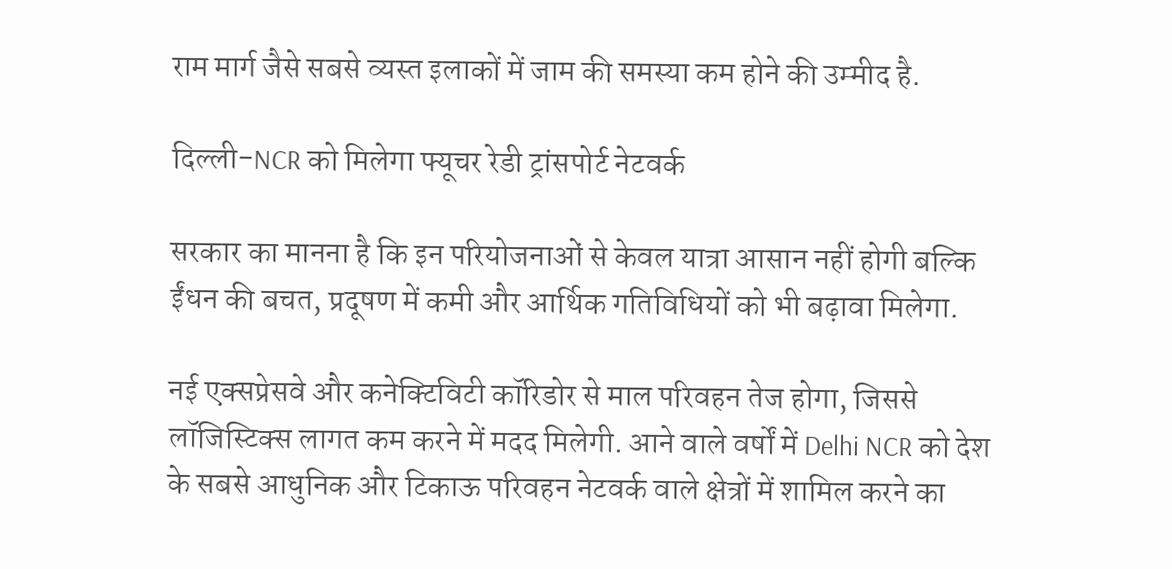राम मार्ग जैसे सबसे व्यस्त इलाकों में जाम की समस्या कम होने की उम्मीद है.

दिल्ली-NCR को मिलेगा फ्यूचर रेडी ट्रांसपोर्ट नेटवर्क

सरकार का मानना है कि इन परियोजनाओं से केवल यात्रा आसान नहीं होगी बल्कि ईंधन की बचत, प्रदूषण में कमी और आर्थिक गतिविधियों को भी बढ़ावा मिलेगा.

नई एक्सप्रेसवे और कनेक्टिविटी कॉरिडोर से माल परिवहन तेज होगा, जिससे लॉजिस्टिक्स लागत कम करने में मदद मिलेगी. आने वाले वर्षों में Delhi NCR को देश के सबसे आधुनिक और टिकाऊ परिवहन नेटवर्क वाले क्षेत्रों में शामिल करने का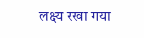लक्ष्य रखा गया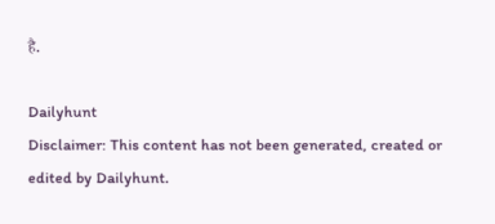है.

Dailyhunt
Disclaimer: This content has not been generated, created or edited by Dailyhunt.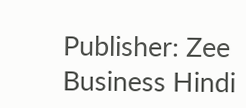Publisher: Zee Business Hindi